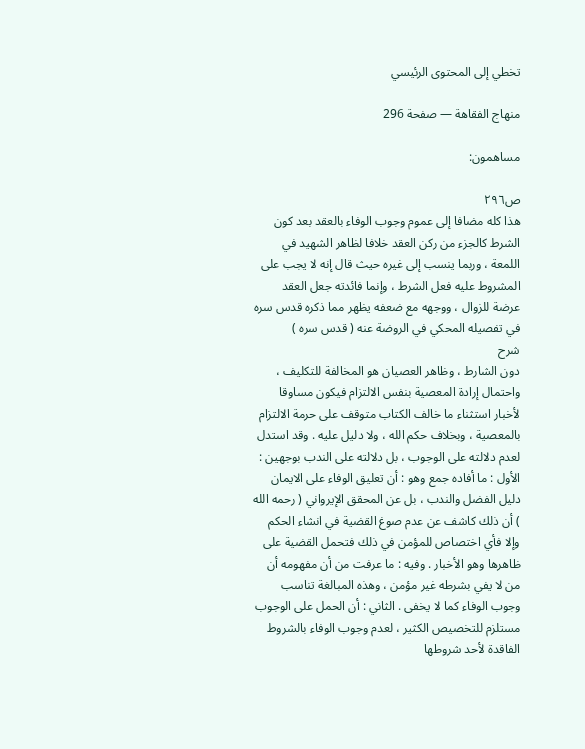تخطي إلى المحتوى الرئيسي

منهاج الفقاهة — صفحة 296

مساهمون:

ص٢٩٦
هذا كله مضافا إلى عموم وجوب الوفاء بالعقد بعد كون الشرط كالجزء من ركن العقد خلافا لظاهر الشهيد في اللمعة ، وربما ينسب إلى غيره حيث قال إنه لا يجب على المشروط عليه فعل الشرط ، وإنما فائدته جعل العقد عرضة للزوال ، ووجهه مع ضعفه يظهر مما ذكره قدس سره في تفصيله المحكي في الروضة عنه ( قدس سره )
شرح
دون الشارط ، وظاهر العصيان هو المخالفة للتكليف ، واحتمال إرادة المعصية بنفس الالتزام فيكون مساوقا لأخبار استثناء ما خالف الكتاب متوقف على حرمة الالتزام بالمعصية ، وبخلاف حكم الله ، ولا دليل عليه . وقد استدل لعدم دلالته على الوجوب ، بل دلالته على الندب بوجهين : الأول : ما أفاده جمع وهو : أن تعليق الوفاء على الايمان دليل الفضل والندب ، بل عن المحقق الإيرواني ( رحمه الله ) أن ذلك كاشف عن عدم صوغ القضية في انشاء الحكم وإلا فأي اختصاص للمؤمن في ذلك فتحمل القضية على ظاهرها وهو الأخبار . وفيه : ما عرفت من أن مفهومه أن من لا يفي بشرطه غير مؤمن ، وهذه المبالغة تناسب وجوب الوفاء كما لا يخفى . الثاني : أن الحمل على الوجوب مستلزم للتخصيص الكثير ، لعدم وجوب الوفاء بالشروط الفاقدة لأحد شروطها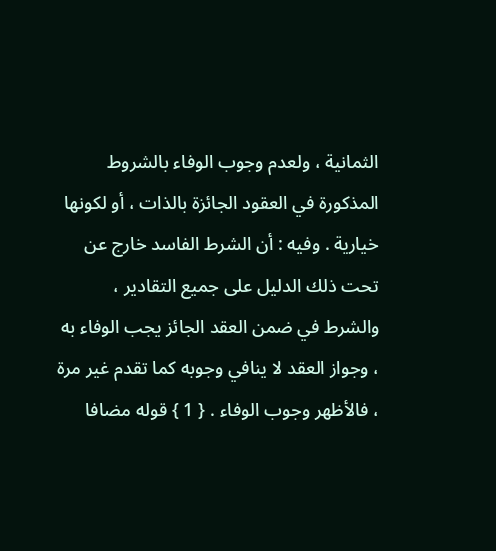الثمانية ، ولعدم وجوب الوفاء بالشروط المذكورة في العقود الجائزة بالذات ، أو لكونها خيارية . وفيه : أن الشرط الفاسد خارج عن تحت ذلك الدليل على جميع التقادير ، والشرط في ضمن العقد الجائز يجب الوفاء به ، وجواز العقد لا ينافي وجوبه كما تقدم غير مرة ، فالأظهر وجوب الوفاء . { 1 } قوله مضافا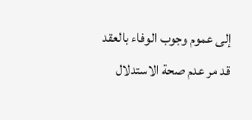إلى عموم وجوب الوفاء بالعقد قد مر عدم صحة الاستدلال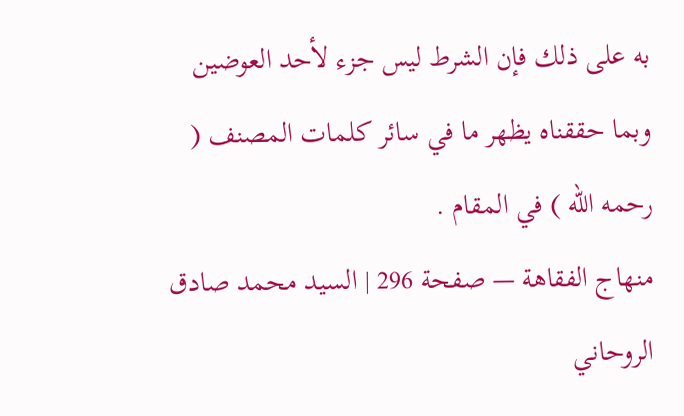به على ذلك فإن الشرط ليس جزء لأحد العوضين وبما حققناه يظهر ما في سائر كلمات المصنف ( رحمه الله ) في المقام .
منهاج الفقاهة — صفحة 296 | السيد محمد صادق الروحاني